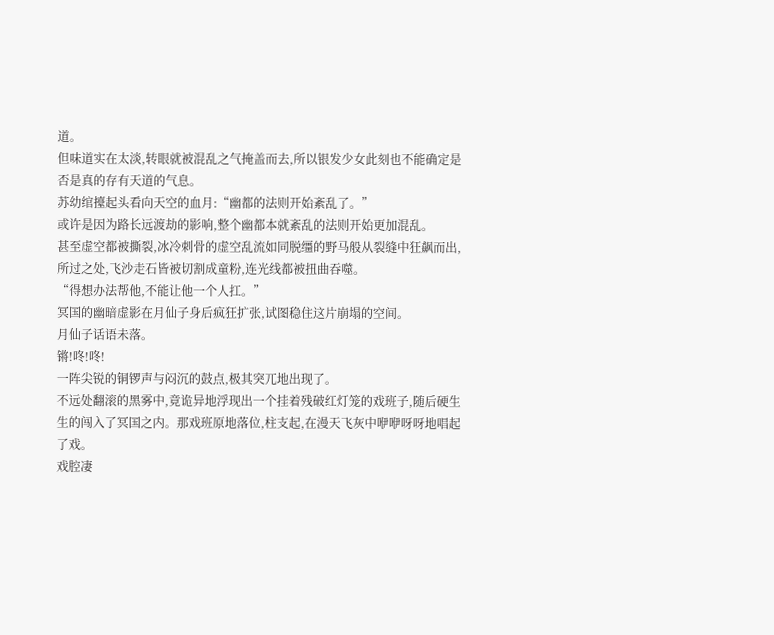道。
但味道实在太淡,转眼就被混乱之气掩盖而去,所以银发少女此刻也不能确定是否是真的存有天道的气息。
苏幼绾擡起头看向天空的血月:“幽都的法则开始紊乱了。”
或许是因为路长远渡劫的影响,整个幽都本就紊乱的法则开始更加混乱。
甚至虚空都被撕裂,冰冷刺骨的虚空乱流如同脱缰的野马般从裂缝中狂飙而出,所过之处,飞沙走石皆被切割成童粉,连光线都被扭曲吞噬。
“得想办法帮他,不能让他一个人扛。”
冥国的幽暗虚影在月仙子身后疯狂扩张,试图稳住这片崩塌的空间。
月仙子话语未落。
锵!咚!咚!
一阵尖锐的铜锣声与闷沉的鼓点,极其突兀地出现了。
不远处翻滚的黑雾中,竟诡异地浮现出一个挂着残破红灯笼的戏班子,随后硬生生的闯入了冥国之内。那戏班原地落位,柱支起,在漫天飞灰中咿咿呀呀地唱起了戏。
戏腔凄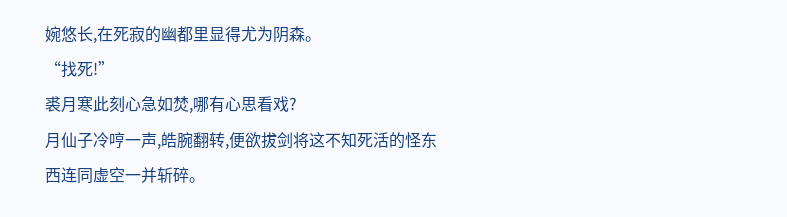婉悠长,在死寂的幽都里显得尤为阴森。
“找死!”
裘月寒此刻心急如焚,哪有心思看戏?
月仙子冷哼一声,皓腕翻转,便欲拔剑将这不知死活的怪东西连同虚空一并斩碎。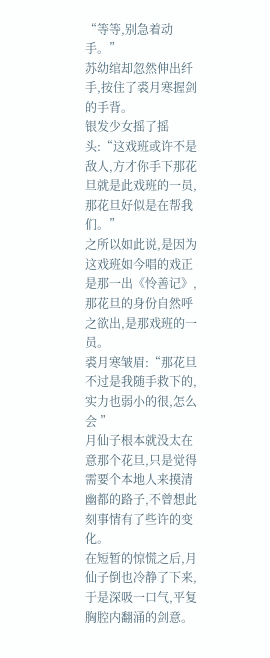“等等,别急着动手。”
苏幼绾却忽然伸出纤手,按住了裘月寒握剑的手背。
银发少女摇了摇头:“这戏班或许不是敌人,方才你手下那花旦就是此戏班的一员,那花旦好似是在帮我们。”
之所以如此说,是因为这戏班如今唱的戏正是那一出《怜善记》,那花旦的身份自然呼之欲出,是那戏班的一员。
裘月寒皱眉:“那花旦不过是我随手救下的,实力也弱小的很,怎么会 ”
月仙子根本就没太在意那个花旦,只是觉得需要个本地人来摸清幽都的路子,不曾想此刻事情有了些许的变化。
在短暂的惊慌之后,月仙子倒也冷静了下来,于是深吸一口气,平复胸腔内翻涌的剑意。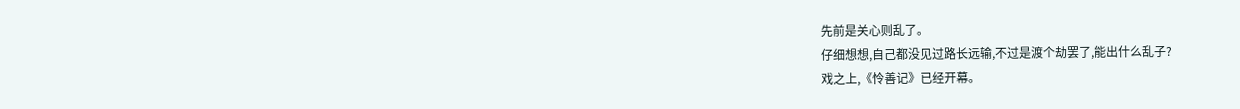先前是关心则乱了。
仔细想想,自己都没见过路长远输,不过是渡个劫罢了,能出什么乱子?
戏之上,《怜善记》已经开幕。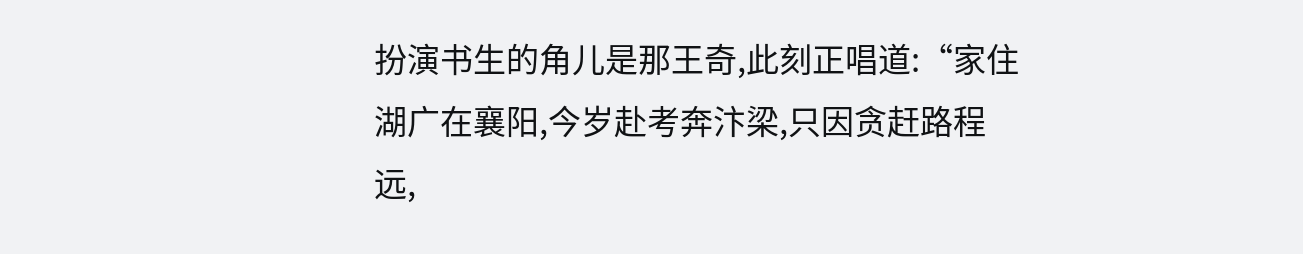扮演书生的角儿是那王奇,此刻正唱道:“家住湖广在襄阳,今岁赴考奔汴梁,只因贪赶路程远,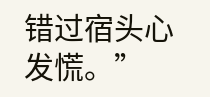错过宿头心发慌。”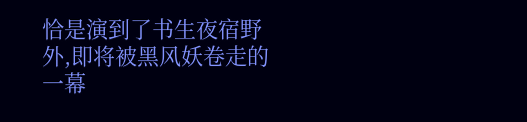恰是演到了书生夜宿野外,即将被黑风妖卷走的一幕